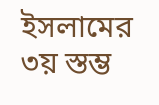ইসলামের ৩য় স্তম্ভ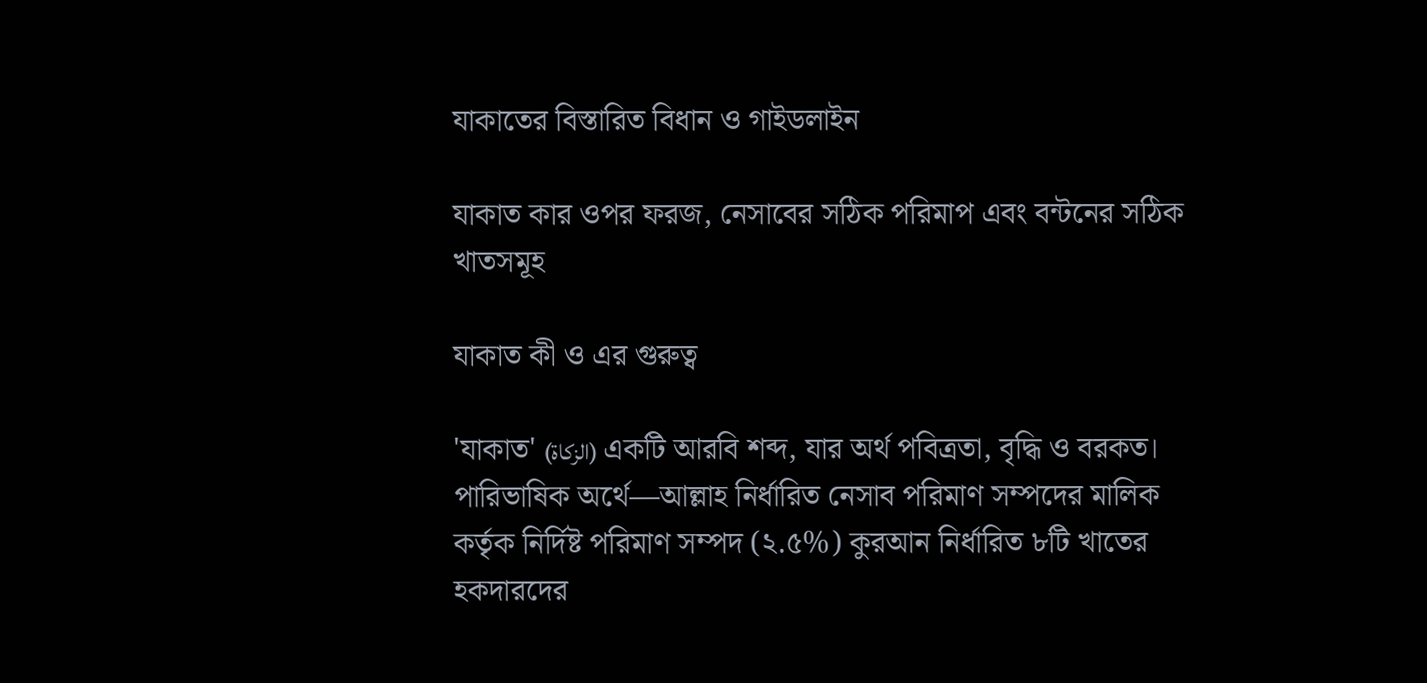যাকাতের বিস্তারিত বিধান ও গাইডলাইন

যাকাত কার ওপর ফরজ, নেসাবের সঠিক পরিমাপ এবং বন্টনের সঠিক খাতসমূহ

যাকাত কী ও এর গুরুত্ব

'যাকাত' (الزكاة) একটি আরবি শব্দ, যার অর্থ পবিত্রতা, বৃদ্ধি ও বরকত। পারিভাষিক অর্থে—আল্লাহ নির্ধারিত নেসাব পরিমাণ সম্পদের মালিক কর্তৃক নির্দিষ্ট পরিমাণ সম্পদ (২.৫%) কুরআন নির্ধারিত ৮টি খাতের হকদারদের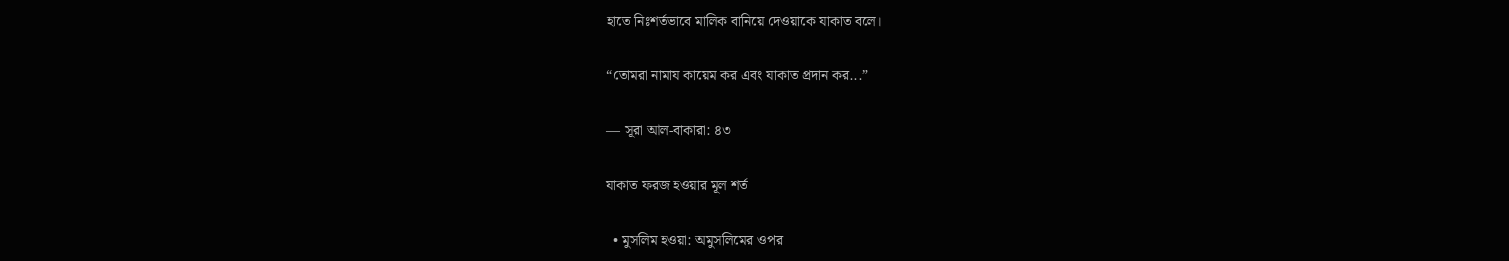হাতে নিঃশর্তভাবে মালিক বানিয়ে দেওয়াকে যাকাত বলে।

“তোমরা নামায কায়েম কর এবং যাকাত প্রদান কর...”

— সূরা আল-বাকারা: ৪৩

যাকাত ফরজ হওয়ার মূল শর্ত

  • মুসলিম হওয়া: অমুসলিমের ওপর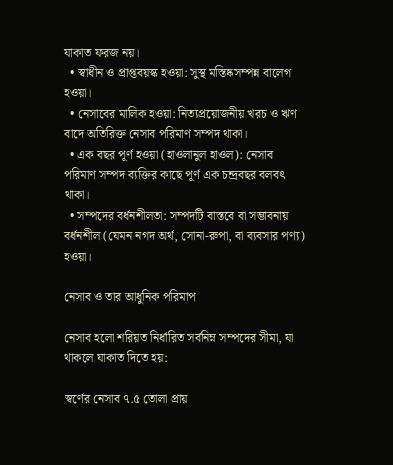যাকাত ফরজ নয়।
  • স্বাধীন ও প্রাপ্তবয়স্ক হওয়া: সুস্থ মস্তিষ্কসম্পন্ন বালেগ হওয়া।
  • নেসাবের মালিক হওয়া: নিত্যপ্রয়োজনীয় খরচ ও ঋণ বাদে অতিরিক্ত নেসাব পরিমাণ সম্পদ থাকা।
  • এক বছর পূর্ণ হওয়া (হাওলানুল হাওল): নেসাব পরিমাণ সম্পদ ব্যক্তির কাছে পূর্ণ এক চন্দ্রবছর বলবৎ থাকা।
  • সম্পদের বর্ধনশীলতা: সম্পদটি বাস্তবে বা সম্ভাবনায় বর্ধনশীল (যেমন নগদ অর্থ, সোনা-রুপা, বা ব্যবসার পণ্য) হওয়া।

নেসাব ও তার আধুনিক পরিমাপ

নেসাব হলো শরিয়ত নির্ধারিত সর্বনিম্ন সম্পদের সীমা, যা থাকলে যাকাত দিতে হয়:

স্বর্ণের নেসাব ৭.৫ তোলা প্রায়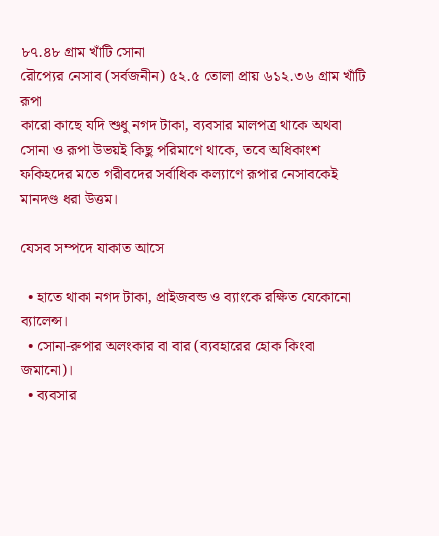৮৭.৪৮ গ্রাম খাঁটি সোনা
রৌপ্যের নেসাব (সর্বজনীন) ৫২.৫ তোলা প্রায় ৬১২.৩৬ গ্রাম খাঁটি রূপা
কারো কাছে যদি শুধু নগদ টাকা, ব্যবসার মালপত্র থাকে অথবা সোনা ও রূপা উভয়ই কিছু পরিমাণে থাকে, তবে অধিকাংশ ফকিহদের মতে গরীবদের সর্বাধিক কল্যাণে রূপার নেসাবকেই মানদণ্ড ধরা উত্তম।

যেসব সম্পদে যাকাত আসে

  • হাতে থাকা নগদ টাকা, প্রাইজবন্ড ও ব্যাংকে রক্ষিত যেকোনো ব্যালেন্স।
  • সোনা-রুপার অলংকার বা বার (ব্যবহারের হোক কিংবা জমানো)।
  • ব্যবসার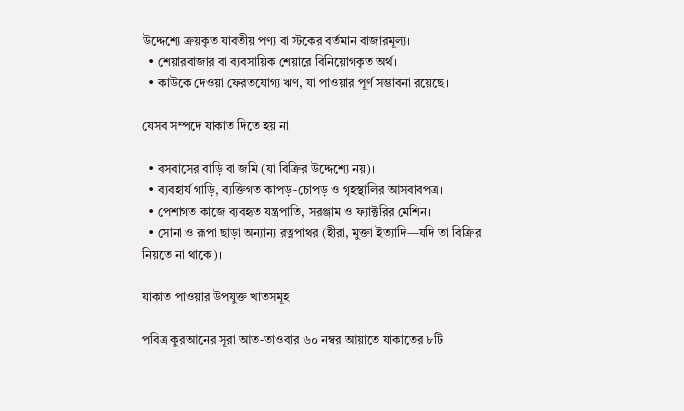উদ্দেশ্যে ক্রয়কৃত যাবতীয় পণ্য বা স্টকের বর্তমান বাজারমূল্য।
  • শেয়ারবাজার বা ব্যবসায়িক শেয়ারে বিনিয়োগকৃত অর্থ।
  • কাউকে দেওয়া ফেরতযোগ্য ঋণ, যা পাওয়ার পূর্ণ সম্ভাবনা রয়েছে।

যেসব সম্পদে যাকাত দিতে হয় না

  • বসবাসের বাড়ি বা জমি (যা বিক্রির উদ্দেশ্যে নয়)।
  • ব্যবহার্য গাড়ি, ব্যক্তিগত কাপড়-চোপড় ও গৃহস্থালির আসবাবপত্র।
  • পেশাগত কাজে ব্যবহৃত যন্ত্রপাতি, সরঞ্জাম ও ফ্যাক্টরির মেশিন।
  • সোনা ও রূপা ছাড়া অন্যান্য রত্নপাথর (হীরা, মুক্তা ইত্যাদি—যদি তা বিক্রির নিয়তে না থাকে)।

যাকাত পাওয়ার উপযুক্ত খাতসমূহ

পবিত্র কুরআনের সূরা আত-তাওবার ৬০ নম্বর আয়াতে যাকাতের ৮টি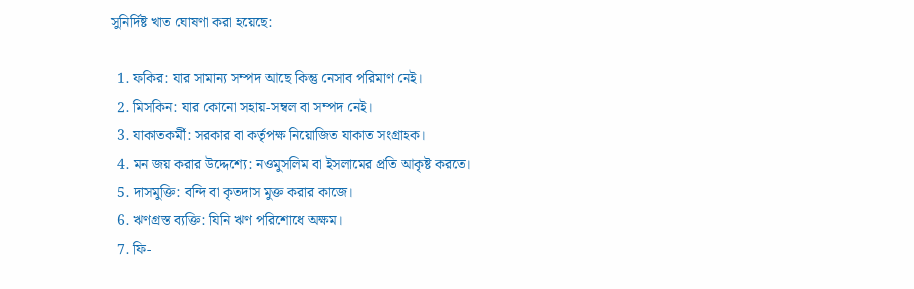সুনির্দিষ্ট খাত ঘোষণা করা হয়েছে:

  1. ফকির: যার সামান্য সম্পদ আছে কিন্তু নেসাব পরিমাণ নেই।
  2. মিসকিন: যার কোনো সহায়-সম্বল বা সম্পদ নেই।
  3. যাকাতকর্মী: সরকার বা কর্তৃপক্ষ নিয়োজিত যাকাত সংগ্রাহক।
  4. মন জয় করার উদ্দেশ্যে: নওমুসলিম বা ইসলামের প্রতি আকৃষ্ট করতে।
  5. দাসমুক্তি: বন্দি বা কৃতদাস মুক্ত করার কাজে।
  6. ঋণগ্রস্ত ব্যক্তি: যিনি ঋণ পরিশোধে অক্ষম।
  7. ফি-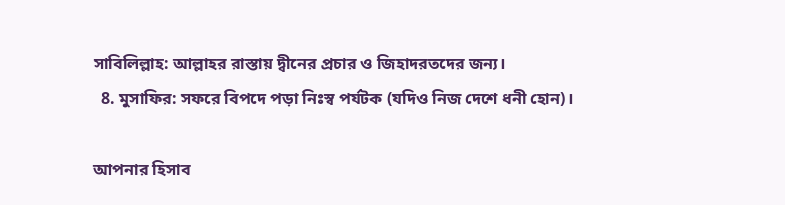সাবিলিল্লাহ: আল্লাহর রাস্তায় দ্বীনের প্রচার ও জিহাদরতদের জন্য।
  8. মুসাফির: সফরে বিপদে পড়া নিঃস্ব পর্যটক (যদিও নিজ দেশে ধনী হোন)।

আপনার হিসাব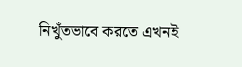নিখুঁতভাবে করতে এখনই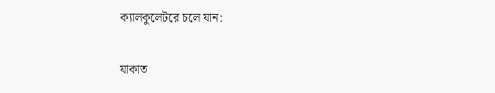ক্যালকুলেটরে চলে যান:

যাকাত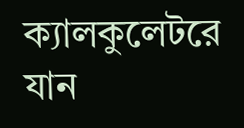ক্যালকুলেটরে যান